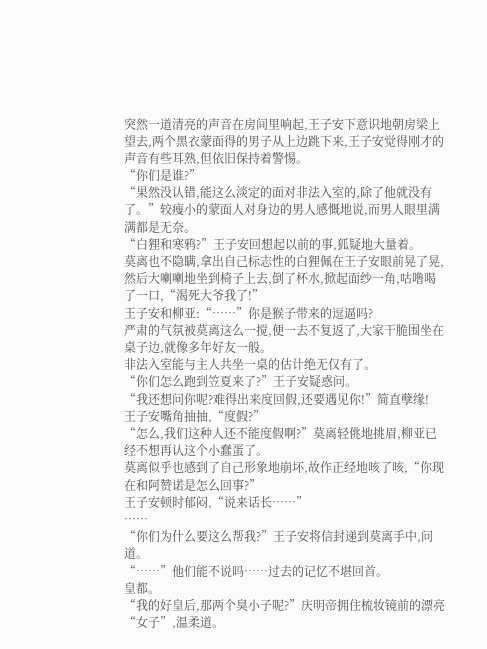突然一道清亮的声音在房间里响起,王子安下意识地朝房梁上望去,两个黑衣蒙面得的男子从上边跳下来,王子安觉得刚才的声音有些耳熟,但依旧保持着警惕。
“你们是谁?”
“果然没认错,能这么淡定的面对非法入室的,除了他就没有了。”较瘦小的蒙面人对身边的男人感慨地说,而男人眼里满满都是无奈。
“白狸和寒鸦?”王子安回想起以前的事,狐疑地大量着。
莫离也不隐瞒,拿出自己标志性的白狸佩在王子安眼前晃了晃,然后大喇喇地坐到椅子上去,倒了杯水,掀起面纱一角,咕噜喝了一口,“渴死大爷我了!”
王子安和柳亚:“……”你是猴子带来的逗逼吗?
严肃的气氛被莫离这么一搅,便一去不复返了,大家干脆围坐在桌子边,就像多年好友一般。
非法入室能与主人共坐一桌的估计绝无仅有了。
“你们怎么跑到笠夏来了?”王子安疑惑问。
“我还想问你呢?难得出来度回假,还要遇见你!”简直孽缘!
王子安嘴角抽抽,“度假?”
“怎么,我们这种人还不能度假啊?”莫离轻佻地挑眉,柳亚已经不想再认这个小蠢蛋了。
莫离似乎也感到了自己形象地崩坏,故作正经地咳了咳,“你现在和阿赞诺是怎么回事?”
王子安顿时郁闷,“说来话长……”
……
“你们为什么要这么帮我?”王子安将信封递到莫离手中,问道。
“……”他们能不说吗……过去的记忆不堪回首。
皇都。
“我的好皇后,那两个臭小子呢?”庆明帝拥住梳妆镜前的漂亮“女子”,温柔道。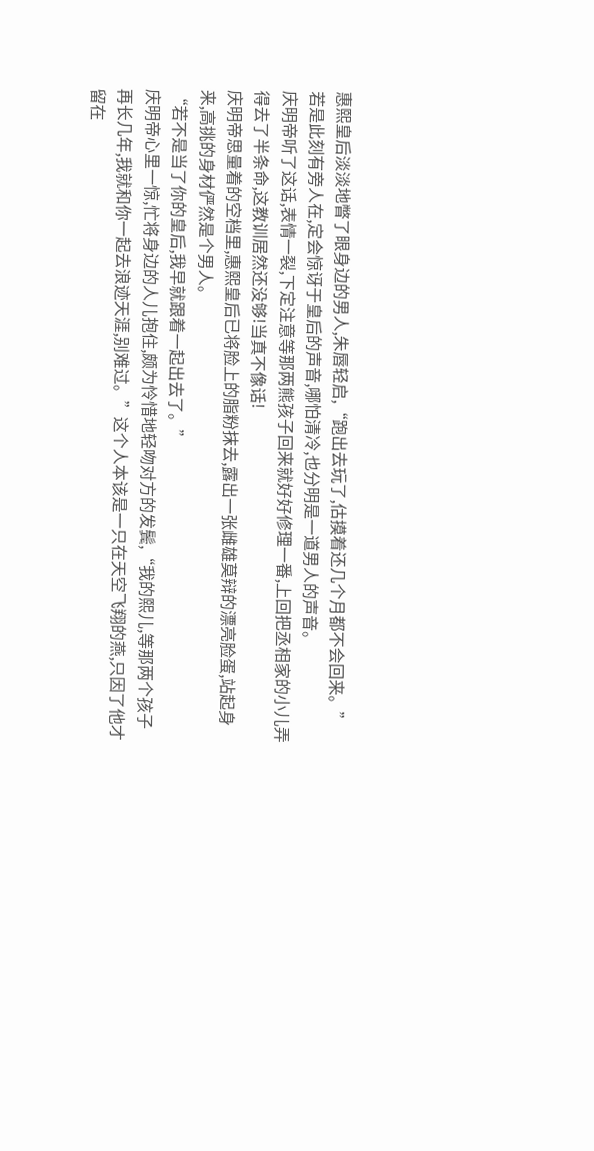惠熙皇后淡淡地瞥了眼身边的男人,朱唇轻启,“跑出去玩了,估摸着还几个月都不会回来。”
若是此刻有旁人在,定会惊讶于皇后的声音,哪怕清冷,也分明是一道男人的声音。
庆明帝听了这话,表情一裂,下定注意等那两熊孩子回来就好好修理一番,上回把丞相家的小儿弄得去了半条命,这教训居然还没够!当真不像话!
庆明帝思量着的空档里,惠熙皇后已将脸上的脂粉抹去,露出一张雌雄莫辩的漂亮脸蛋,站起身来,高挑的身材俨然是个男人。
“若不是当了你的皇后,我早就跟着一起出去了。”
庆明帝心里一惊,忙将身边的人儿抱住,颇为怜惜地轻吻对方的发鬓,“我的熙儿,等那两个孩子再长几年,我就和你一起去浪迹天涯,别难过。”这个人本该是一只在天空飞翔的燕,只因了他才留在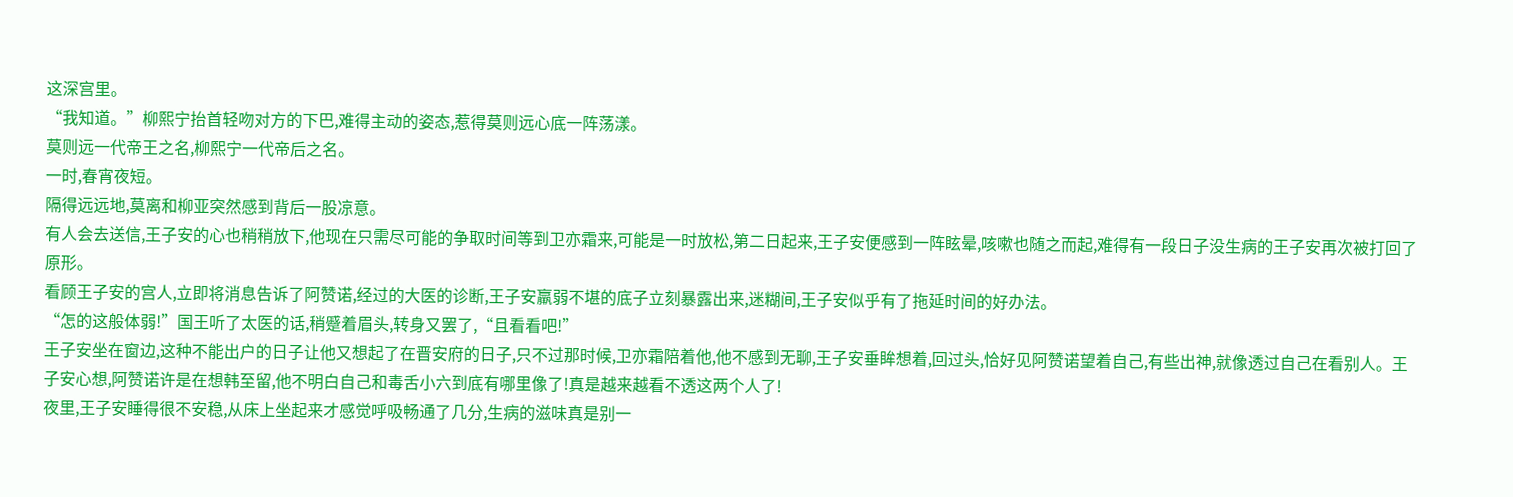这深宫里。
“我知道。”柳熙宁抬首轻吻对方的下巴,难得主动的姿态,惹得莫则远心底一阵荡漾。
莫则远一代帝王之名,柳熙宁一代帝后之名。
一时,春宵夜短。
隔得远远地,莫离和柳亚突然感到背后一股凉意。
有人会去送信,王子安的心也稍稍放下,他现在只需尽可能的争取时间等到卫亦霜来,可能是一时放松,第二日起来,王子安便感到一阵眩晕,咳嗽也随之而起,难得有一段日子没生病的王子安再次被打回了原形。
看顾王子安的宫人,立即将消息告诉了阿赞诺,经过的大医的诊断,王子安羸弱不堪的底子立刻暴露出来,迷糊间,王子安似乎有了拖延时间的好办法。
“怎的这般体弱!”国王听了太医的话,稍蹙着眉头,转身又罢了,“且看看吧!”
王子安坐在窗边,这种不能出户的日子让他又想起了在晋安府的日子,只不过那时候,卫亦霜陪着他,他不感到无聊,王子安垂眸想着,回过头,恰好见阿赞诺望着自己,有些出神,就像透过自己在看别人。王子安心想,阿赞诺许是在想韩至留,他不明白自己和毒舌小六到底有哪里像了!真是越来越看不透这两个人了!
夜里,王子安睡得很不安稳,从床上坐起来才感觉呼吸畅通了几分,生病的滋味真是别一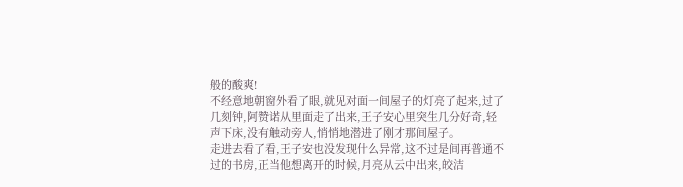般的酸爽!
不经意地朝窗外看了眼,就见对面一间屋子的灯亮了起来,过了几刻钟,阿赞诺从里面走了出来,王子安心里突生几分好奇,轻声下床,没有触动旁人,悄悄地潜进了刚才那间屋子。
走进去看了看,王子安也没发现什么异常,这不过是间再普通不过的书房,正当他想离开的时候,月亮从云中出来,皎洁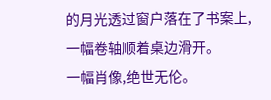的月光透过窗户落在了书案上,一幅卷轴顺着桌边滑开。
一幅肖像,绝世无伦。